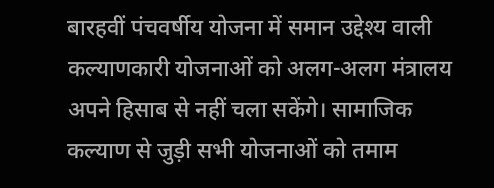बारहवीं पंचवर्षीय योजना में समान उद्देश्य वाली कल्याणकारी योजनाओं को अलग-अलग मंत्रालय अपने हिसाब से नहीं चला सकेंगे। सामाजिक कल्याण से जुड़ी सभी योजनाओं को तमाम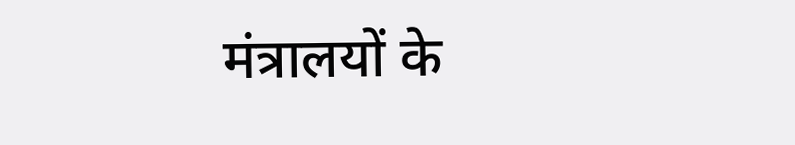मंत्रालयों के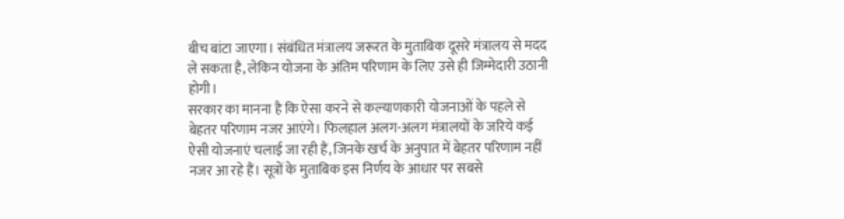बीच बांटा जाएगा। संबंधित मंत्रालय जरूरत के मुताबिक दूसरे मंत्रालय से मदद ले सकता है, लेकिन योजना के अंतिम परिणाम के लिए उसे ही जिम्मेदारी उठानी होगी।
सरकार का मानना है कि ऐसा करने से कल्याणकारी योजनाओं के पहले से बेहतर परिणाम नजर आएंगे। फिलहाल अलग-अलग मंत्रालयों के जरिये कई ऐसी योजनाएं चलाई जा रही हैं, जिनके खर्च के अनुपात में बेहतर परिणाम नहीं नजर आ रहे हैं। सूत्रों के मुताबिक इस निर्णय के आधार पर सबसे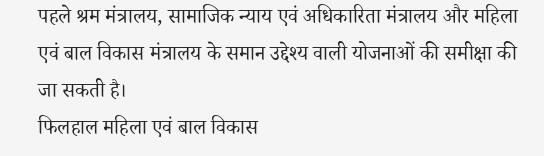पहले श्रम मंत्रालय, सामाजिक न्याय एवं अधिकारिता मंत्रालय और महिला एवं बाल विकास मंत्रालय के समान उद्देश्य वाली योजनाओं की समीक्षा की जा सकती है।
फिलहाल महिला एवं बाल विकास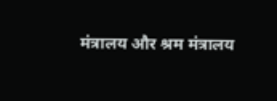मंत्रालय और श्रम मंत्रालय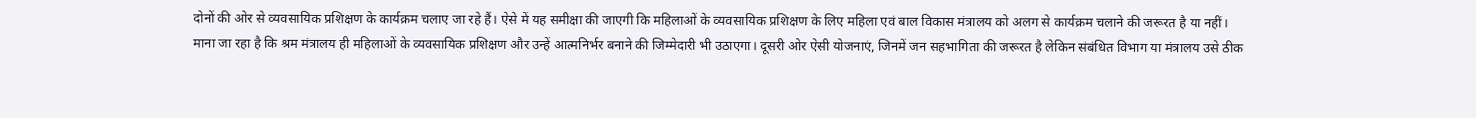दोनों की ओर से व्यवसायिक प्रशिक्षण के कार्यक्रम चलाए जा रहे हैं। ऐसे में यह समीक्षा की जाएगी कि महिलाओं के व्यवसायिक प्रशिक्षण के लिए महिला एवं बाल विकास मंत्रालय को अलग से कार्यक्रम चलाने की जरूरत है या नहीं।
माना जा रहा है कि श्रम मंत्रालय ही महिलाओं के व्यवसायिक प्रशिक्षण और उन्हें आत्मनिर्भर बनाने की जिम्मेदारी भी उठाएगा। दूसरी ओर ऐसी योजनाएं, जिनमें जन सहभागिता की जरूरत है लेकिन संबंधित विभाग या मंत्रालय उसे ठीक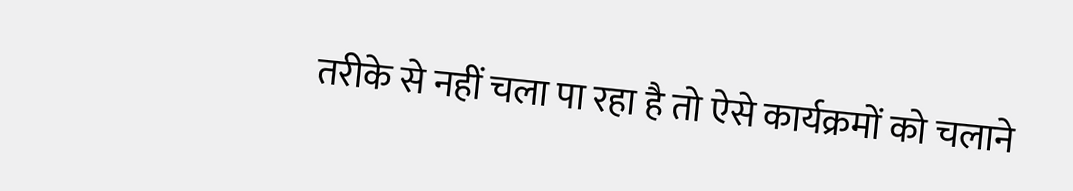तरीके से नहीं चला पा रहा है तो ऐसे कार्यक्रमों को चलाने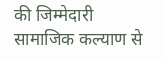की जिम्मेदारी सामाजिक कल्याण से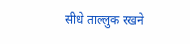सीधे ताल्लुक रखने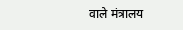वाले मंत्रालय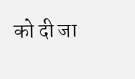को दी जा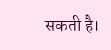सकती है।